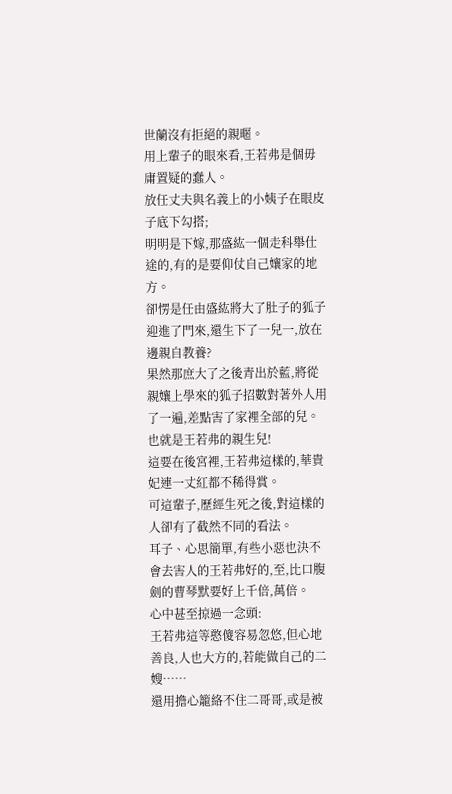世蘭沒有拒絕的親暱。
用上輩子的眼來看,王若弗是個毋庸置疑的蠢人。
放任丈夫與名義上的小姨子在眼皮子底下勾搭;
明明是下嫁,那盛紘一個走科舉仕途的,有的是要仰仗自己孃家的地方。
卻愣是任由盛紘將大了肚子的狐子迎進了門來,還生下了一兒一,放在邊親自教養?
果然那庶大了之後青出於藍,將從親孃上學來的狐子招數對著外人用了一遍,差點害了家裡全部的兒。
也就是王若弗的親生兒!
這要在後宮裡,王若弗這樣的,華貴妃連一丈紅都不稀得賞。
可這輩子,歷經生死之後,對這樣的人卻有了截然不同的看法。
耳子、心思簡單,有些小惡也決不會去害人的王若弗好的,至,比口腹劍的曹琴默要好上千倍,萬倍。
心中甚至掠過一念頭:
王若弗這等憨傻容易忽悠,但心地善良,人也大方的,若能做自己的二嫂……
還用擔心籠絡不住二哥哥,或是被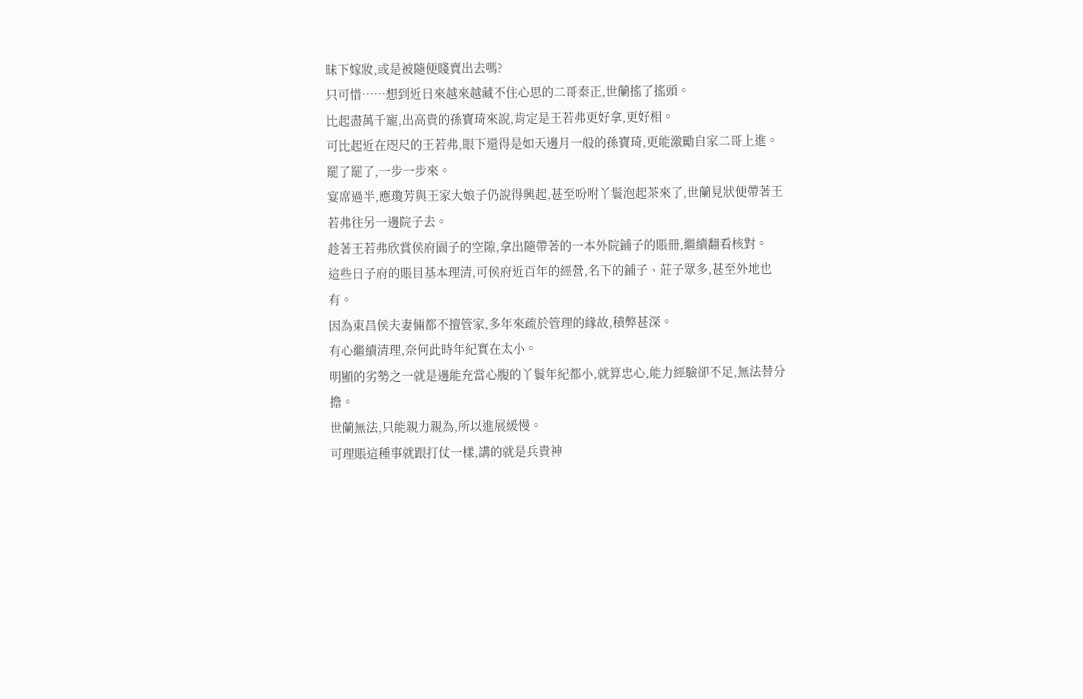昧下嫁妝,或是被隨便賤賣出去嗎?
只可惜……想到近日來越來越藏不住心思的二哥秦正,世蘭搖了搖頭。
比起盡萬千寵,出高貴的孫寶琦來說,肯定是王若弗更好拿,更好相。
可比起近在咫尺的王若弗,眼下還得是如天邊月一般的孫寶琦,更能激勵自家二哥上進。
罷了罷了,一步一步來。
宴席過半,應瓊芳與王家大娘子仍說得興起,甚至吩咐丫鬟泡起茶來了,世蘭見狀便帶著王若弗往另一邊院子去。
趁著王若弗欣賞侯府園子的空隙,拿出隨帶著的一本外院鋪子的賬冊,繼續翻看核對。
這些日子府的賬目基本理清,可侯府近百年的經營,名下的鋪子、莊子眾多,甚至外地也有。
因為東昌侯夫妻倆都不擅管家,多年來疏於管理的緣故,積弊甚深。
有心繼續清理,奈何此時年紀實在太小。
明顯的劣勢之一就是邊能充當心腹的丫鬟年紀都小,就算忠心,能力經驗卻不足,無法替分擔。
世蘭無法,只能親力親為,所以進展緩慢。
可理賬這種事就跟打仗一樣,講的就是兵貴神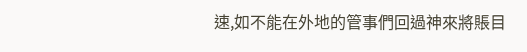速,如不能在外地的管事們回過神來將賬目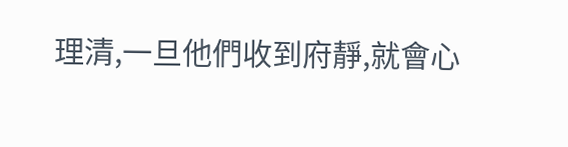理清,一旦他們收到府靜,就會心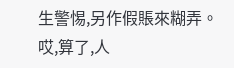生警惕,另作假賬來糊弄。
哎,算了,人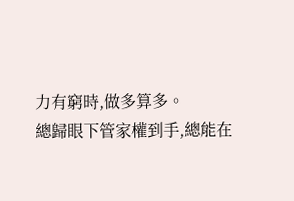力有窮時,做多算多。
總歸眼下管家權到手,總能在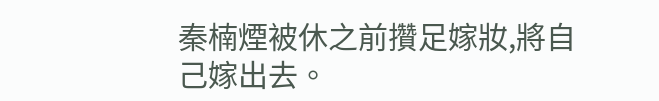秦楠煙被休之前攢足嫁妝,將自己嫁出去。